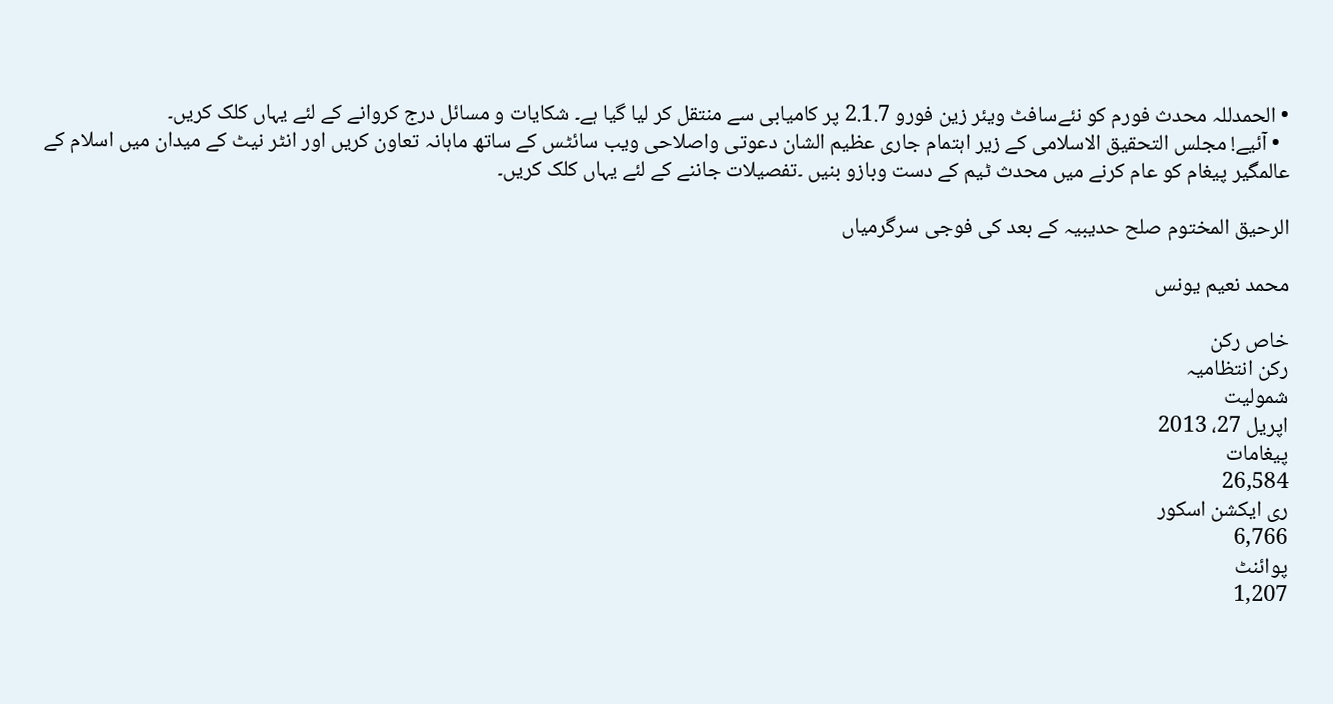• الحمدللہ محدث فورم کو نئےسافٹ ویئر زین فورو 2.1.7 پر کامیابی سے منتقل کر لیا گیا ہے۔ شکایات و مسائل درج کروانے کے لئے یہاں کلک کریں۔
  • آئیے! مجلس التحقیق الاسلامی کے زیر اہتمام جاری عظیم الشان دعوتی واصلاحی ویب سائٹس کے ساتھ ماہانہ تعاون کریں اور انٹر نیٹ کے میدان میں اسلام کے عالمگیر پیغام کو عام کرنے میں محدث ٹیم کے دست وبازو بنیں ۔تفصیلات جاننے کے لئے یہاں کلک کریں۔

الرحیق المختوم صلح حدیبیہ کے بعد کی فوجی سرگرمیاں

محمد نعیم یونس

خاص رکن
رکن انتظامیہ
شمولیت
اپریل 27، 2013
پیغامات
26,584
ری ایکشن اسکور
6,766
پوائنٹ
1,207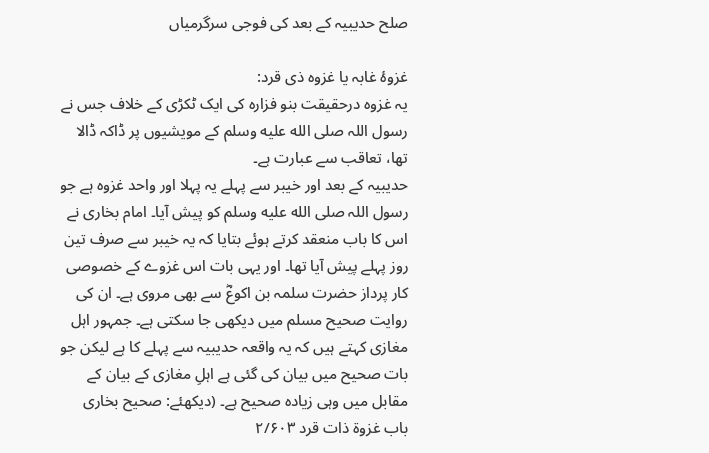صلح حدیبیہ کے بعد کی فوجی سرگرمیاں

غزوۂ غابہ یا غزوہ ذی قرد:
یہ غزوہ درحقیقت بنو فزارہ کی ایک ٹکڑی کے خلاف جس نے رسول اللہ صلى الله عليه وسلم کے مویشیوں پر ڈاکہ ڈالا تھا، تعاقب سے عبارت ہے۔
حدیبیہ کے بعد اور خیبر سے پہلے یہ پہلا اور واحد غزوہ ہے جو رسول اللہ صلى الله عليه وسلم کو پیش آیا۔ امام بخاری نے اس کا باب منعقد کرتے ہوئے بتایا کہ یہ خیبر سے صرف تین روز پہلے پیش آیا تھا۔ اور یہی بات اس غزوے کے خصوصی کار پرداز حضرت سلمہ بن اکوعؓ سے بھی مروی ہے۔ ان کی روایت صحیح مسلم میں دیکھی جا سکتی ہے۔ جمہور اہل مغازی کہتے ہیں کہ یہ واقعہ حدیبیہ سے پہلے کا ہے لیکن جو بات صحیح میں بیان کی گئی ہے اہلِ مغازی کے بیان کے مقابل میں وہی زیادہ صحیح ہے۔ (دیکھئے: صحیح بخاری باب غزوۃ ذات قرد ۲/۶۰۳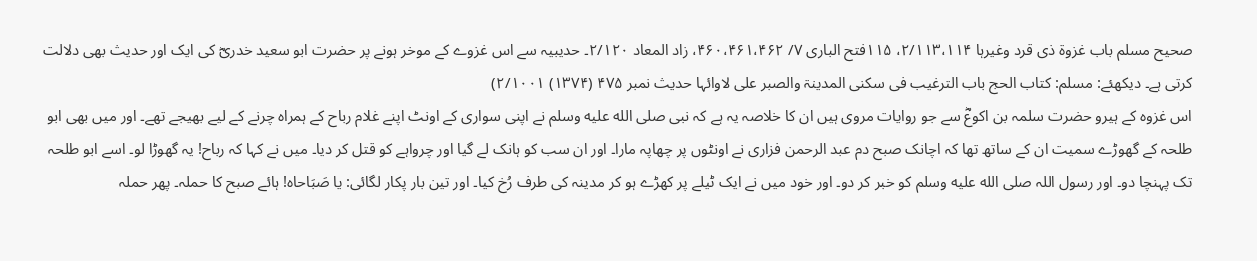صحیح مسلم باب غزوۃ ذی قرد وغیرہا ۲/۱۱۳،۱۱۴، ۱۱۵فتح الباری ۷/ ۴۶۰،۴۶۱،۴۶۲، زاد المعاد ۲/۱۲۰۔ حدیبیہ سے اس غزوے کے موخر ہونے پر حضرت ابو سعید خدریؓ کی ایک اور حدیث بھی دلالت کرتی ہے۔ دیکھئے: مسلم: کتاب الحج باب الترغیب فی سکنی المدینۃ والصبر علی لاوائہا حدیث نمبر ۴۷۵ (۱۳۷۴) ۲/۱۰۰۱)
اس غزوہ کے ہیرو حضرت سلمہ بن اکوعؓ سے جو روایات مروی ہیں ان کا خلاصہ یہ ہے کہ نبی صلى الله عليه وسلم نے اپنی سواری کے اونٹ اپنے غلام رباح کے ہمراہ چرنے کے لیے بھیجے تھے۔ اور میں بھی ابو طلحہ کے گھوڑے سمیت ان کے ساتھ تھا کہ اچانک صبح دم عبد الرحمن فزاری نے اونٹوں پر چھاپہ مارا۔ اور ان سب کو ہانک لے گیا اور چرواہے کو قتل کر دیا۔ میں نے کہا کہ رباح! یہ گھوڑا لو۔ اسے ابو طلحہ تک پہنچا دو۔ اور رسول اللہ صلى الله عليه وسلم کو خبر کر دو۔ اور خود میں نے ایک ٹیلے پر کھڑے ہو کر مدینہ کی طرف رُخ کیا۔ اور تین بار پکار لگائی: یا صَبَاحاہ! ہائے صبح کا حملہ۔ پھر حملہ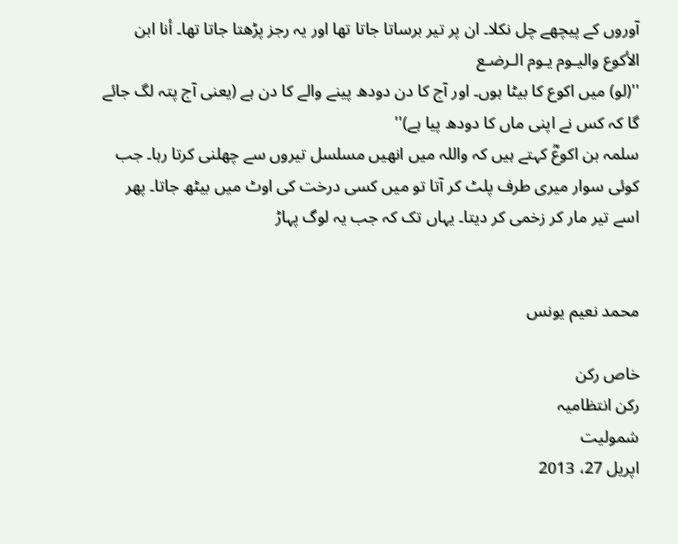آوروں کے پیچھے چل نکلا۔ ان پر تیر برساتا جاتا تھا اور یہ رجز پڑھتا جاتا تھا۔ أنا ابن الأکوع والیـوم یـوم الـرضـع
''(لو) میں اکوع کا بیٹا ہوں۔ اور آج کا دن دودھ پینے والے کا دن ہے (یعنی آج پتہ لگ جائے گا کہ کس نے اپنی ماں کا دودھ پیا ہے)''
سلمہ بن اکوعؓ کہتے ہیں کہ واللہ میں انھیں مسلسل تیروں سے چھلنی کرتا رہا۔ جب کوئی سوار میری طرف پلٹ کر آتا تو میں کسی درخت کی اوٹ میں بیٹھ جاتا۔ پھر اسے تیر مار کر زخمی کر دیتا۔ یہاں تک کہ جب یہ لوگ پہاڑ


محمد نعیم یونس

خاص رکن
رکن انتظامیہ
شمولیت
اپریل 27، 2013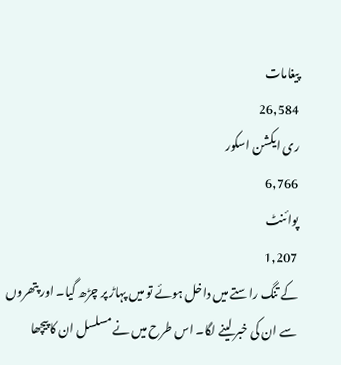پیغامات
26,584
ری ایکشن اسکور
6,766
پوائنٹ
1,207
کے تنگ راستے میں داخل ہوئے تو میں پہاڑ پر چڑھ گیا۔ اور پتھروں سے ان کی خبر لینے لگا۔ اس طرح میں نے مسلسل ان کا پیچھا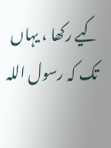کیے رکھا ، یہاں تک کہ رسول اللہ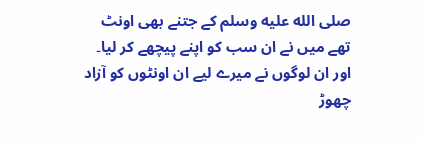صلى الله عليه وسلم کے جتنے بھی اونٹ تھے میں نے ان سب کو اپنے پیچھے کر لیا۔ اور ان لوگوں نے میرے لیے ان اونٹوں کو آزاد چھوڑ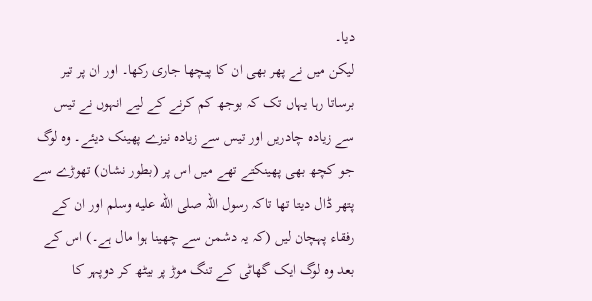دیا۔
لیکن میں نے پھر بھی ان کا پیچھا جاری رکھا۔ اور ان پر تیر برساتا رہا یہاں تک کہ بوجھ کم کرنے کے لیے انہوں نے تیس سے زیادہ چادریں اور تیس سے زیادہ نیزے پھینک دیئے۔ وہ لوگ جو کچھ بھی پھینکتے تھے میں اس پر (بطور نشان) تھوڑے سے پتھر ڈال دیتا تھا تاکہ رسول اللہ صلى الله عليه وسلم اور ان کے رفقاء پہچان لیں (کہ یہ دشمن سے چھینا ہوا مال ہے۔) اس کے بعد وہ لوگ ایک گھاٹی کے تنگ موڑ پر بیٹھ کر دوپہر کا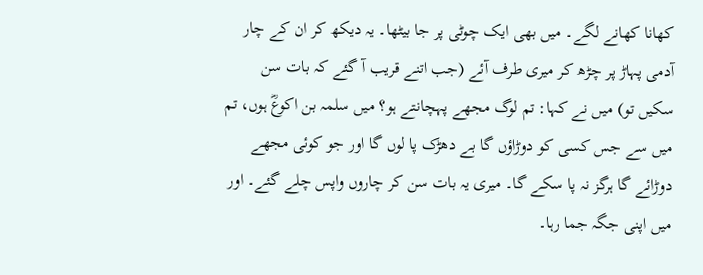کھانا کھانے لگے۔ میں بھی ایک چوٹی پر جا بیٹھا۔ یہ دیکھ کر ان کے چار آدمی پہاڑ پر چڑھ کر میری طرف آئے (جب اتنے قریب آ گئے کہ بات سن سکیں تو) میں نے کہا: تم لوگ مجھے پہچانتے ہو؟ میں سلمہ بن اکوعؓ ہوں، تم میں سے جس کسی کو دوڑاؤں گا بے دھڑک پا لوں گا اور جو کوئی مجھے دوڑائے گا ہرگز نہ پا سکے گا۔ میری یہ بات سن کر چاروں واپس چلے گئے۔ اور میں اپنی جگہ جما رہا۔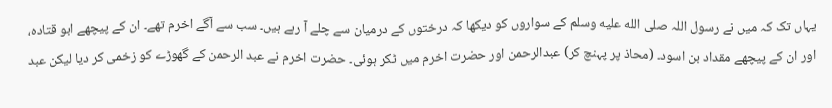یہاں تک کہ میں نے رسول اللہ صلى الله عليه وسلم کے سواروں کو دیکھا کہ درختوں کے درمیان سے چلے آ رہے ہیں۔ سب سے آگے اخرم تھے۔ ان کے پیچھے ابو قتادہ، اور ان کے پیچھے مقداد بن اسود۔ (محاذ پر پہنچ کر) عبدالرحمن اور حضرت اخرم میں ٹکر ہوئی۔ حضرت اخرم نے عبد الرحمن کے گھوڑے کو زخمی کر دیا لیکن عبد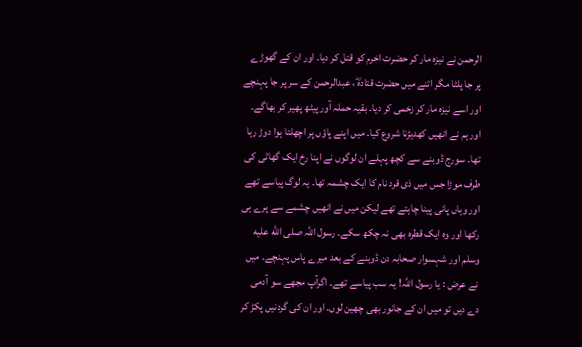الرحمن نے نیزہ مار کر حضرت اخرم کو قتل کر دیا۔ اور ان کے گھوڑے پر جا پلٹا مگر اتنے میں حضرت قتادہؓ ، عبدالرحمن کے سر پر جا پہنچے اور اسے نیزہ مار کر زخمی کر دیا۔ بقیہ حملہ آور پیٹھ پھیر کر بھاگے۔ اور ہم نے انھیں کھدیڑنا شروع کیا۔ میں اپنے پاؤں پر اچھلتا ہوا دوڑ رہا تھا۔ سورج ڈوبنے سے کچھ پہلے ان لوگوں نے اپنا رخ ایک گھاٹی کی طرف موڑا جس میں ذی قرد نام کا ایک چشمہ تھا۔ یہ لوگ پیاسے تھے اور وہاں پانی پینا چاہتے تھے لیکن میں نے انھیں چشمے سے پرے ہی رکھا اور وہ ایک قطرہ بھی نہ چکھ سکے۔ رسول اللہ صلى الله عليه وسلم اور شہسوار صحابہ دن ڈوبنے کے بعد میرے پاس پہنچے۔ میں نے عرض : یا رسول اللہ! یہ سب پیاسے تھے۔ اگرآپ مجھے سو آدمی دے دیں تو میں ان کے جانور بھی چھین لوں۔ اور ان کی گردنیں پکڑ کر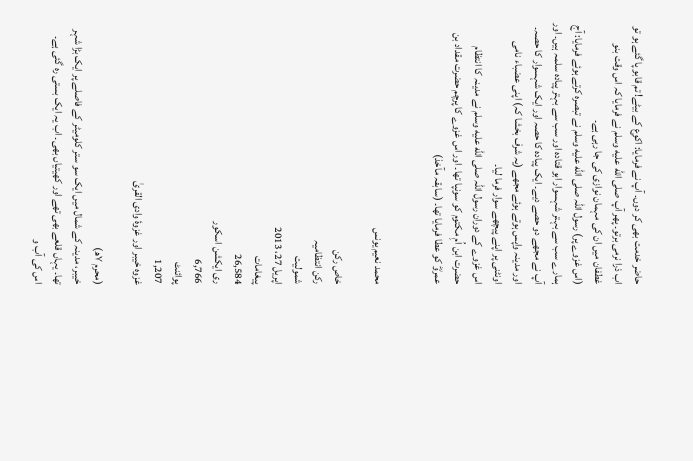حاضر خدمت بھی کر دوں۔ آپ نے فرمایا: اکوع کے بیٹے! تم قابو پا گئے ہو تو اب ذرا نرمی برتو۔ پھر آپ صلى الله عليه وسلم نے فرمایا کہ اس وقت بنو غطفان میں ان کی مہمان نوازی کی جا رہی ہے۔
(اس غزوے پر) رسول اللہ صلى الله عليه وسلم نے تبصرہ کرتے ہوئے فرمایا: آج ہمارے سب سے بہتر شہسوار ابو قتادہ اور سب سے بہتر پیادہ سلمہ ہیں۔ اور آپ نے مجھے دو حصے دیے۔ ایک پیادہ کا حصہ اور ایک شہسوار کا حصہ۔ اور مدینہ واپس ہوتے ہوئے مجھے (یہ شرف بخشا کہ) اپنی عضباء نامی اونٹنی پر اپنے پیچھے سوار فرما لیا۔
اس غزوے کے دوران رسول اللہ صلى الله عليه وسلم نے مدینہ کا انتظام حضرت ابن اُمِ مکتوم کو سونپا تھا۔ اور اس غزوے کا پرچم حضرت مقداد بن عمروؓ کو عطا فرمایا تھا۔ (سابقہ مآخذ)


محمد نعیم یونس

خاص رکن
رکن انتظامیہ
شمولیت
اپریل 27، 2013
پیغامات
26,584
ری ایکشن اسکور
6,766
پوائنٹ
1,207
غزوہ خیبر اور غزوۂ وادی القریٰ

(محرم ۷ھ)
خیبر، مدینہ کے شمال میں ایک سو ستر کلومیٹر کے فاصلے پر ایک بڑا شہر تھا۔ یہاں قلعے بھی تھے اور کھیتیاں بھی۔ اب یہ ایک بستی رہ گئی ہے۔ اس کی آب و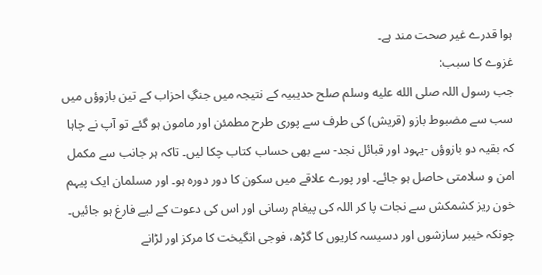ہوا قدرے غیر صحت مند ہے۔
غزوے کا سبب:
جب رسول اللہ صلى الله عليه وسلم صلح حدیبیہ کے نتیجہ میں جنگِ احزاب کے تین بازوؤں میں سب سے مضبوط بازو (قریش) کی طرف سے پوری طرح مطمئن اور مامون ہو گئے تو آپ نے چاہا کہ بقیہ دو بازوؤں -یہود اور قبائل نجد- سے بھی حساب کتاب چکا لیں۔ تاکہ ہر جانب سے مکمل امن و سلامتی حاصل ہو جائے۔ اور پورے علاقے میں سکون کا دور دورہ ہو۔ اور مسلمان ایک پیہم خون ریز کشمکش سے نجات پا کر اللہ کی پیغام رسانی اور اس کی دعوت کے لیے فارغ ہو جائیں۔
چونکہ خیبر سازشوں اور دسیسہ کاریوں کا گڑھ، فوجی انگیخت کا مرکز اور لڑانے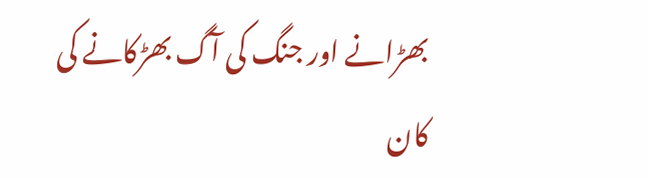بھڑانے اور جنگ کی آگ بھڑکانے کی کان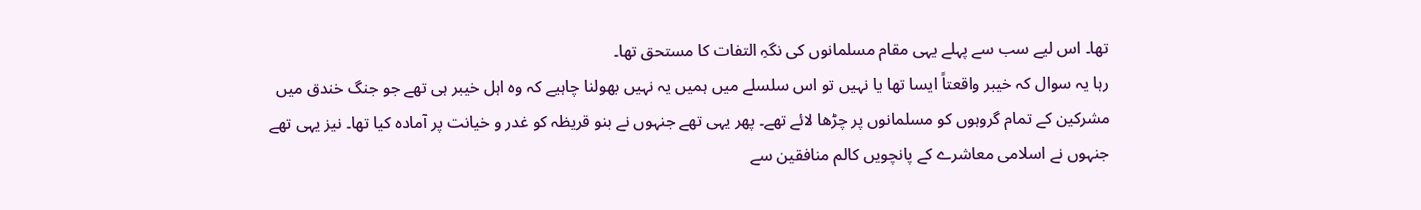تھا۔ اس لیے سب سے پہلے یہی مقام مسلمانوں کی نگہِ التفات کا مستحق تھا۔
رہا یہ سوال کہ خیبر واقعتاً ایسا تھا یا نہیں تو اس سلسلے میں ہمیں یہ نہیں بھولنا چاہیے کہ وہ اہل خیبر ہی تھے جو جنگ خندق میں مشرکین کے تمام گروہوں کو مسلمانوں پر چڑھا لائے تھے۔ پھر یہی تھے جنہوں نے بنو قریظہ کو غدر و خیانت پر آمادہ کیا تھا۔ نیز یہی تھے جنہوں نے اسلامی معاشرے کے پانچویں کالم منافقین سے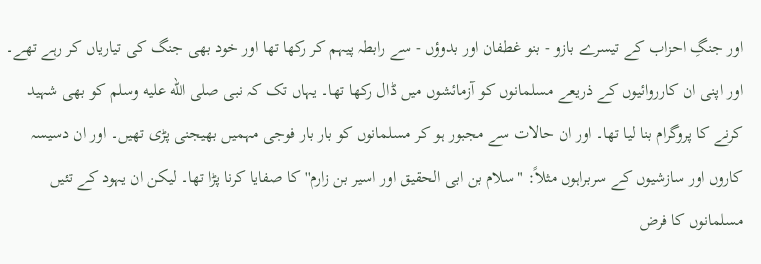اور جنگِ احزاب کے تیسرے بازو - بنو غطفان اور بدوؤں - سے رابطہ پیہم کر رکھا تھا اور خود بھی جنگ کی تیاریاں کر رہے تھے۔ اور اپنی ان کارروائیوں کے ذریعے مسلمانوں کو آزمائشوں میں ڈال رکھا تھا۔ یہاں تک کہ نبی صلى الله عليه وسلم کو بھی شہید کرنے کا پروگرام بنا لیا تھا۔ اور ان حالات سے مجبور ہو کر مسلمانوں کو بار بار فوجی مہمیں بھیجنی پڑی تھیں۔ اور ان دسیسہ کاروں اور سازشیوں کے سربراہوں مثلاً: "سلام بن ابی الحقیق اور اسیر بن زارم'' کا صفایا کرنا پڑا تھا۔ لیکن ان یہود کے تئیں مسلمانوں کا فرض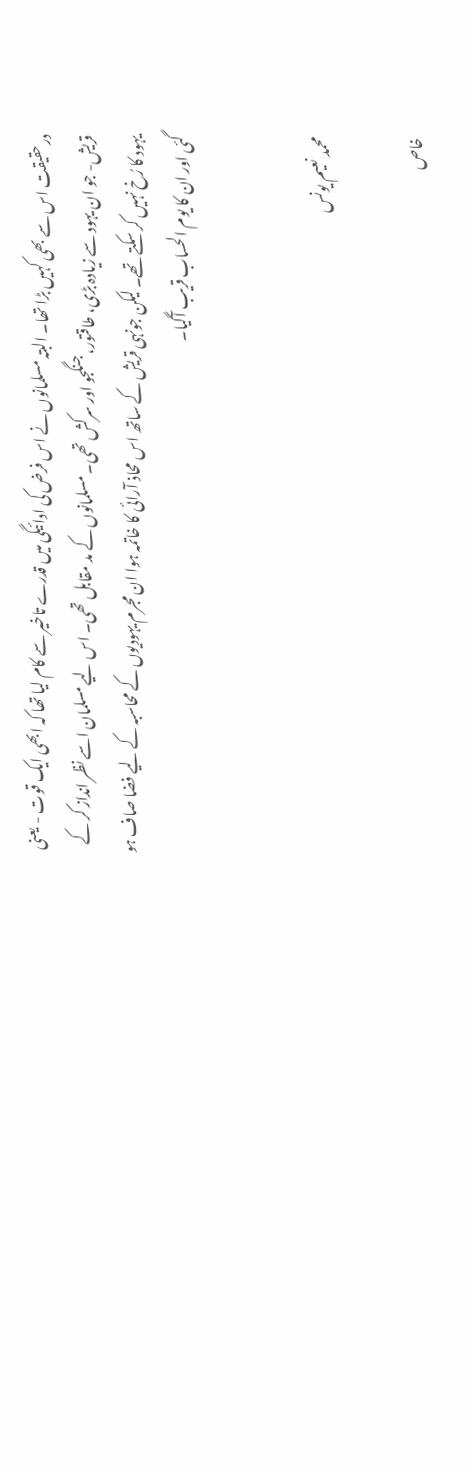درحقیقت اس سے بھی کہیں بڑا تھا۔ البتہ مسلمانوں نے اس فرض کی ادائیگی میں قدرے تاخیر سے کام لیا تھا کہ ابھی ایک قوت - یعنی قریش- جو ان یہود سے زیادہ بڑی، طاقتور، جنگجو اور سرکش تھی۔ مسلمانوں کے مد مقابل تھی۔ اس لیے مسلمان اسے نظر انداز کر کے یہود کا رُخ نہیں کر سکتے تھے۔ لیکن جونہی قریش کے ساتھ اس محاذ آرائی کا خاتمہ ہوا ان مجرم یہودیوں کے محاسبہ کے لیے فضا صاف ہو گئی اور ان کا یوم الحساب قریب آگیا۔


محمد نعیم یونس

خاص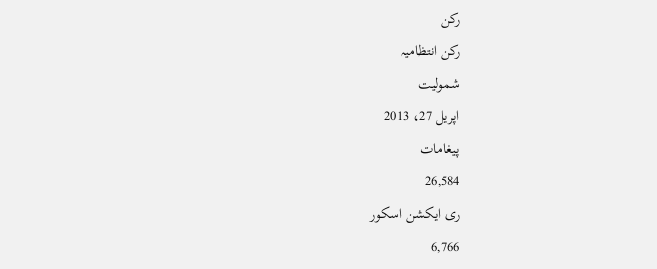رکن
رکن انتظامیہ
شمولیت
اپریل 27، 2013
پیغامات
26,584
ری ایکشن اسکور
6,766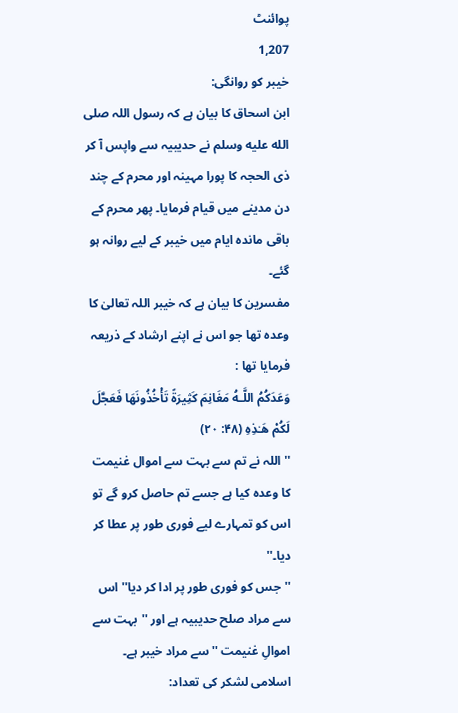پوائنٹ
1,207
خیبر کو روانگی:
ابن اسحاق کا بیان ہے کہ رسول اللہ صلى الله عليه وسلم نے حدیبیہ سے واپس آ کر ذی الحجہ کا پورا مہینہ اور محرم کے چند دن مدینے میں قیام فرمایا۔ پھر محرم کے باقی ماندہ ایام میں خیبر کے لیے روانہ ہو گئے۔
مفسرین کا بیان ہے کہ خیبر اللہ تعالیٰ کا وعدہ تھا جو اس نے اپنے ارشاد کے ذریعہ فرمایا تھا :
وَعَدَكُمُ اللَّـهُ مَغَانِمَ كَثِيرَ‌ةً تَأْخُذُونَهَا فَعَجَّلَ لَكُمْ هَـٰذِهِ (۴۸: ۲۰)
''اللہ نے تم سے بہت سے اموال غنیمت کا وعدہ کیا ہے جسے تم حاصل کرو گے تو اس کو تمہارے لیے فوری طور پر عطا کر دیا۔''
''جس کو فوری طور پر ادا کر دیا'' اس سے مراد صلح حدیبیہ ہے اور ''بہت سے اموالِ غنیمت '' سے مراد خیبر ہے۔
اسلامی لشکر کی تعداد: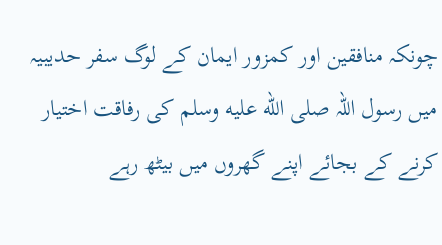چونکہ منافقین اور کمزور ایمان کے لوگ سفر حدیبیہ میں رسول اللہ صلى الله عليه وسلم کی رفاقت اختیار کرنے کے بجائے اپنے گھروں میں بیٹھ رہے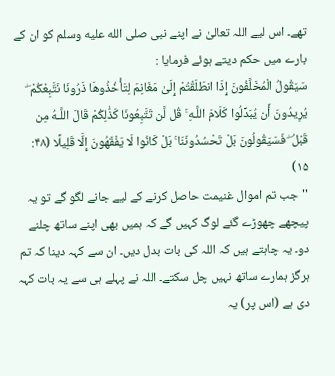تھے۔ اس لیے اللہ تعالیٰ نے اپنے نبی صلى الله عليه وسلم کو ان کے بارے میں حکم دیتے ہوئے فرمایا :
سَيَقُولُ الْمُخَلَّفُونَ إِذَا انطَلَقْتُمْ إِلَىٰ مَغَانِمَ لِتَأْخُذُوهَا ذَرُ‌ونَا نَتَّبِعْكُمْ ۖ يُرِ‌يدُونَ أَن يُبَدِّلُوا كَلَامَ اللَّـهِ ۚ قُل لَّن تَتَّبِعُونَا كَذَٰلِكُمْ قَالَ اللَّـهُ مِن قَبْلُ ۖ فَسَيَقُولُونَ بَلْ تَحْسُدُونَنَا ۚ بَلْ كَانُوا لَا يَفْقَهُونَ إِلَّا قَلِيلًا (۴۸: ۱۵)
''جب تم اموال غنیمت حاصل کرنے کے لیے جانے لگو گے تو یہ پیچھے چھوڑے گئے لوگ کہیں گے کہ ہمیں بھی اپنے ساتھ چلنے دو۔ یہ چاہتے ہیں کہ اللہ کی بات بدل دیں۔ ان سے کہہ دینا کہ تم ہرگز ہمارے ساتھ نہیں چل سکتے۔ اللہ نے پہلے ہی سے یہ بات کہہ دی ہے (اس پر) یہ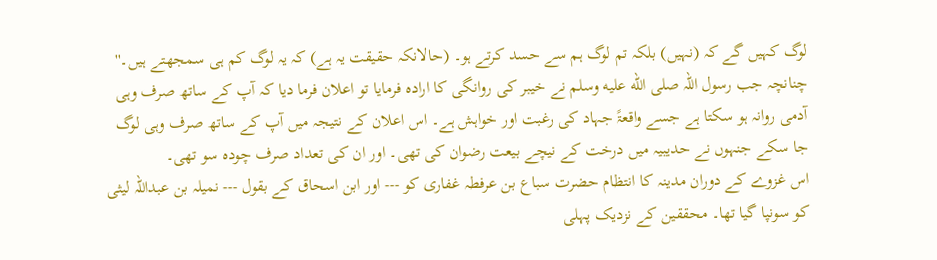لوگ کہیں گے کہ (نہیں) بلکہ تم لوگ ہم سے حسد کرتے ہو۔ (حالانکہ حقیقت یہ ہے) کہ یہ لوگ کم ہی سمجھتے ہیں۔''
چنانچہ جب رسول اللہ صلى الله عليه وسلم نے خیبر کی روانگی کا ارادہ فرمایا تو اعلان فرما دیا کہ آپ کے ساتھ صرف وہی آدمی روانہ ہو سکتا ہے جسے واقعۃً جہاد کی رغبت اور خواہش ہے۔ اس اعلان کے نتیجہ میں آپ کے ساتھ صرف وہی لوگ جا سکے جنہوں نے حدیبیہ میں درخت کے نیچے بیعت رضوان کی تھی۔ اور ان کی تعداد صرف چودہ سو تھی۔
اس غزوے کے دوران مدینہ کا انتظام حضرت سباع بن عرفطہ غفاری کو --- اور ابن اسحاق کے بقول --- نمیلہ بن عبداللہ لیثی کو سونپا گیا تھا۔ محققین کے نزدیک پہلی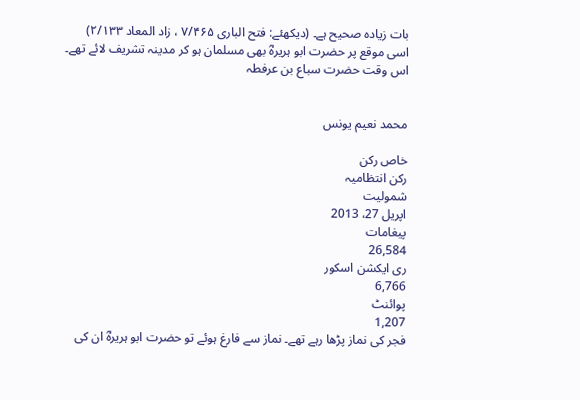بات زیادہ صحیح ہے۔ (دیکھئے: فتح الباری ۷/۴۶۵ ، زاد المعاد ۲/۱۳۳)
اسی موقع پر حضرت ابو ہریرہؓ بھی مسلمان ہو کر مدینہ تشریف لائے تھے۔ اس وقت حضرت سباع بن عرفطہ


محمد نعیم یونس

خاص رکن
رکن انتظامیہ
شمولیت
اپریل 27، 2013
پیغامات
26,584
ری ایکشن اسکور
6,766
پوائنٹ
1,207
فجر کی نماز پڑھا رہے تھے۔ نماز سے فارغ ہوئے تو حضرت ابو ہریرہؓ ان کی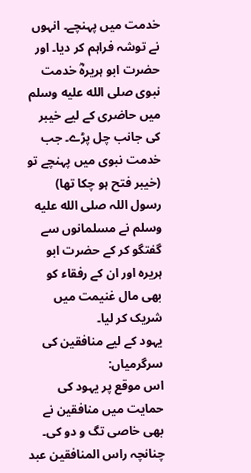خدمت میں پہنچے۔ انہوں نے توشہ فراہم کر دیا۔ اور حضرت ابو ہریرہؓ خدمت نبوی صلى الله عليه وسلم میں حاضری کے لیے خیبر کی جانب چل پڑے۔ جب خدمت نبوی میں پہنچے تو (خیبر فتح ہو چکا تھا) رسول اللہ صلى الله عليه وسلم نے مسلمانوں سے گفتگو کر کے حضرت ابو ہریرہ اور ان کے رفقاء کو بھی مال غنیمت میں شریک کر لیا۔
یہود کے لیے منافقین کی سرگرمیاں:
اس موقع پر یہود کی حمایت میں منافقین نے بھی خاصی تگ و دو کی۔ چنانچہ راس المنافقین عبد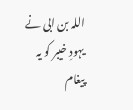اللہ بن ابی نے یہودِ خیبر کو یہ پیغام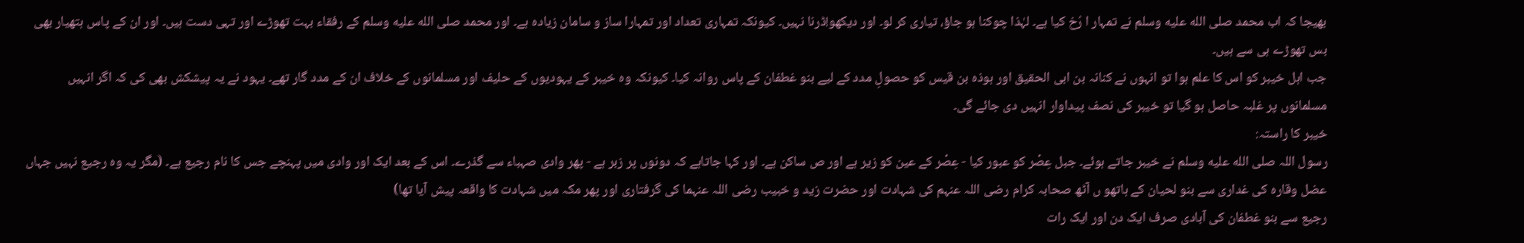بھیجا کہ اب محمد صلى الله عليه وسلم نے تمہار ا رُخ کیا ہے۔ لہٰذا چوکنا ہو جاؤ، تیاری کر لو۔ اور دیکھو!ڈرنا نہیں۔ کیونکہ تمہاری تعداد اور تمہارا ساز و سامان زیادہ ہے۔ اور محمد صلى الله عليه وسلم کے رفقاء بہت تھوڑے اور تہی دست ہیں۔ اور ان کے پاس ہتھیار بھی بس تھوڑے ہی سے ہیں۔
جب اہل خیبر کو اس کا علم ہوا تو انہوں نے کنانہ بن ابی الحقیق اور ہوذہ بن قیس کو حصولِ مدد کے لیے بنو غطفان کے پاس روانہ کیا۔ کیونکہ وہ خیبر کے یہودیوں کے حلیف اور مسلمانوں کے خلاف ان کے مدد گار تھے۔ یہود نے یہ پیشکش بھی کی کہ اگر انہیں مسلمانوں پر غلبہ حاصل ہو گیا تو خیبر کی نصف پیداوار انہیں دی جائے گی۔
خیبر کا راستہ:
رسول اللہ صلى الله عليه وسلم نے خیبر جاتے ہوئے۔ جبل عِصْر کو عبور کیا - عِصْر کے عین کو زیر ہے اور ص ساکن ہے۔ اور کہا جاتاہے کہ دونوں پر زبر ہے - پھر وادی صہباء سے گذرے۔ اس کے بعد ایک اور وادی میں پہنچے جس کا نام رجیع ہے۔ (مگر یہ وہ رجیع نہیں جہاں عضل وقارہ کی غداری سے بنو لحیان کے ہاتھو ں آٹھ صحابہ کرام رضی اللہ عنہم کی شہادت اور حضرت زید و خبیب رضی اللہ عنہما کی گرفتاری اور پھر مکہ میں شہادت کا واقعہ پیش آیا تھا)
رجیع سے بنو غطفان کی آبادی صرف ایک دن اور ایک رات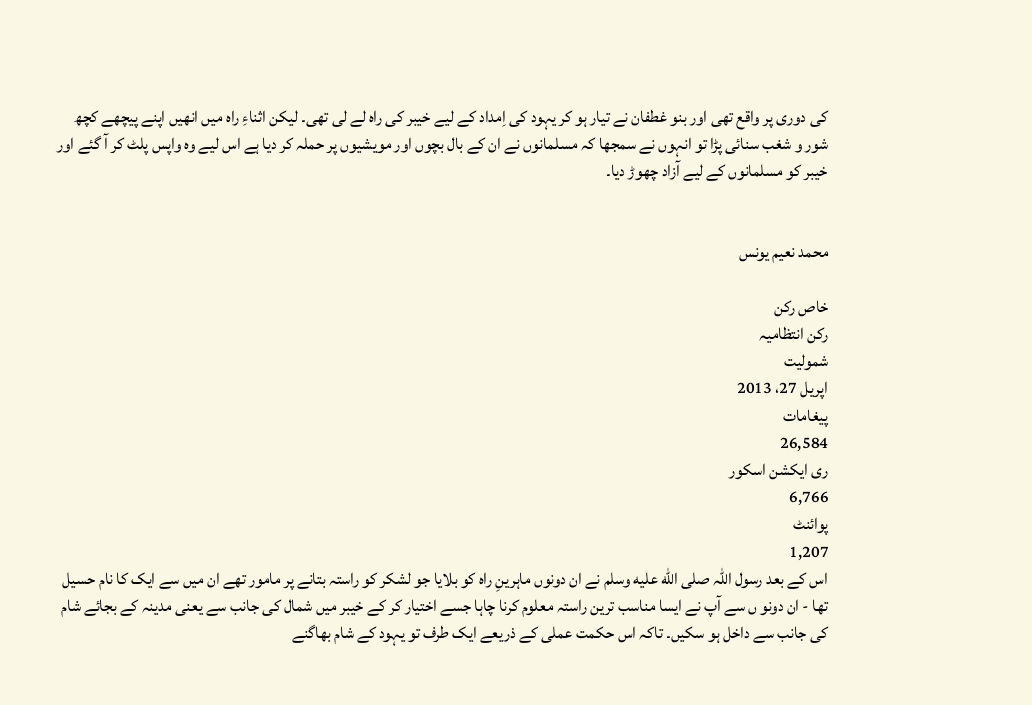کی دوری پر واقع تھی اور بنو غطفان نے تیار ہو کر یہود کی اِمداد کے لیے خیبر کی راہ لے لی تھی۔ لیکن اثناءِ راہ میں انھیں اپنے پیچھے کچھ شور و شغب سنائی پڑا تو انہوں نے سمجھا کہ مسلمانوں نے ان کے بال بچوں اور مویشیوں پر حملہ کر دیا ہے اس لیے وہ واپس پلٹ کر آ گئے اور خیبر کو مسلمانوں کے لیے آزاد چھوڑ دیا۔


محمد نعیم یونس

خاص رکن
رکن انتظامیہ
شمولیت
اپریل 27، 2013
پیغامات
26,584
ری ایکشن اسکور
6,766
پوائنٹ
1,207
اس کے بعد رسول اللہ صلى الله عليه وسلم نے ان دونوں ماہرینِ راہ کو بلایا جو لشکر کو راستہ بتانے پر مامور تھے ان میں سے ایک کا نام حسیل تھا - ان دونو ں سے آپ نے ایسا مناسب ترین راستہ معلوم کرنا چاہا جسے اختیار کر کے خیبر میں شمال کی جانب سے یعنی مدینہ کے بجائے شام کی جانب سے داخل ہو سکیں۔ تاکہ اس حکمت عملی کے ذریعے ایک طرف تو یہود کے شام بھاگنے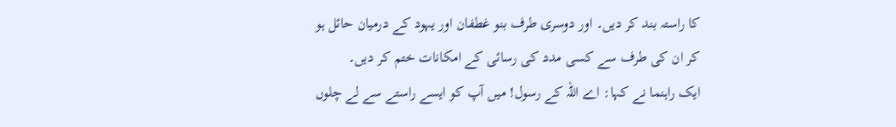کا راستہ بند کر دیں۔ اور دوسری طرف بنو غطفان اور یہود کے درمیان حائل ہو کر ان کی طرف سے کسی مدد کی رسائی کے امکانات ختم کر دیں۔
ایک راہنما نے کہا: اے اللہ کے رسول! میں آپ کو ایسے راستے سے لے چلوں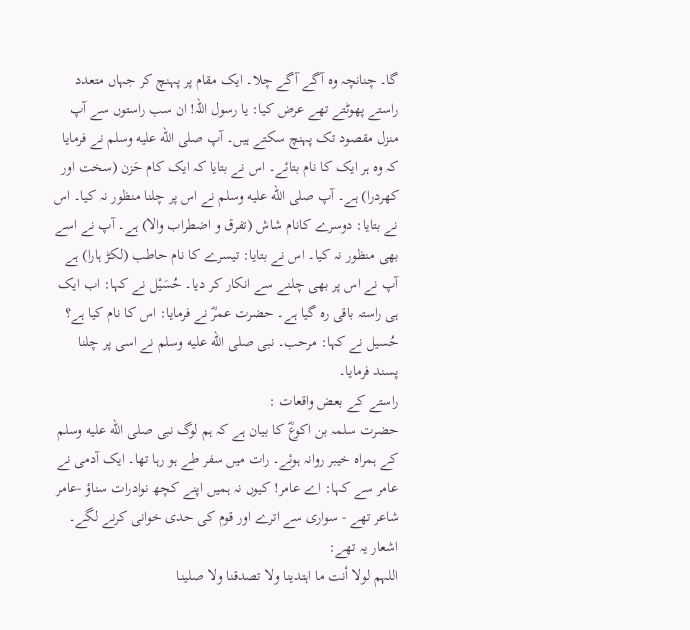گا۔ چنانچہ وہ آگے آگے چلا۔ ایک مقام پر پہنچ کر جہاں متعدد راستے پھوٹتے تھے عرض کیا: یا رسول اللہ! ان سب راستوں سے آپ منزل مقصود تک پہنچ سکتے ہیں۔ آپ صلى الله عليه وسلم نے فرمایا کہ وہ ہر ایک کا نام بتائے۔ اس نے بتایا کہ ایک کام حَزن (سخت اور کھردرا) ہے۔ آپ صلى الله عليه وسلم نے اس پر چلنا منظور نہ کیا۔ اس نے بتایا: دوسرے کانام شاش (تفرق و اضطراب والا) ہے۔ آپ نے اسے بھی منظور نہ کیا۔ اس نے بتایا: تیسرے کا نام حاطب (لکڑ ہارا) ہے آپ نے اس پر بھی چلنے سے انکار کر دیا۔ حُسَیْل نے کہا: اب ایک ہی راستہ باقی رہ گیا ہے۔ حضرت عمرؓ نے فرمایا: اس کا نام کیا ہے؟ حُسیل نے کہا: مرحب۔ نبی صلى الله عليه وسلم نے اسی پر چلنا پسند فرمایا۔
راستے کے بعض واقعات :
حضرت سلمہ بن اکوعؓ کا بیان ہے کہ ہم لوگ نبی صلى الله عليه وسلم کے ہمراہ خیبر روانہ ہوئے۔ رات میں سفر طے ہو رہا تھا۔ ایک آدمی نے عامر سے کہا: اے عامر! کیوں نہ ہمیں اپنے کچھ نوادرات سناؤ -عامر شاعر تھے - سواری سے اترے اور قوم کی حدی خوانی کرنے لگے۔ اشعار یہ تھے:
اللہم لولا أنت ما اہتدینا ولا تصدقنا ولا صلینـا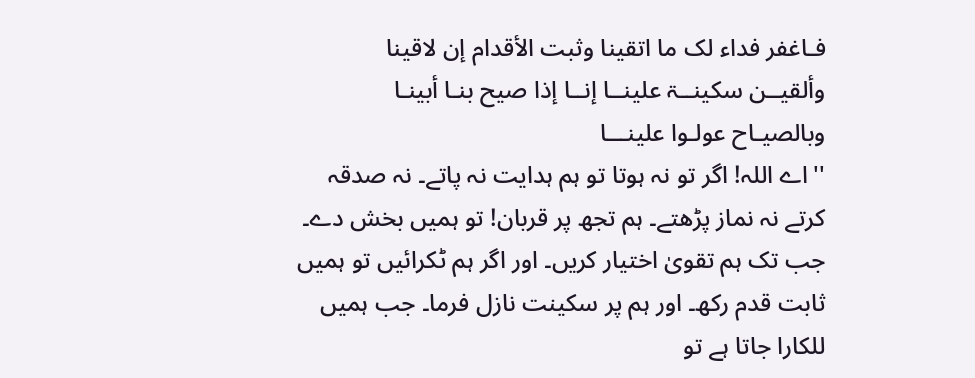فـاغفر فداء لک ما اتقینا وثبت الأقدام إن لاقینا
وألقیــن سکینــۃ علینــا إنــا إذا صیح بنـا أبینـا
وبالصیـاح عولـوا علینـــا
''اے اللہ! اگر تو نہ ہوتا تو ہم ہدایت نہ پاتے۔ نہ صدقہ کرتے نہ نماز پڑھتے۔ ہم تجھ پر قربان! تو ہمیں بخش دے۔ جب تک ہم تقویٰ اختیار کریں۔ اور اگر ہم ٹکرائیں تو ہمیں ثابت قدم رکھ۔ اور ہم پر سکینت نازل فرما۔ جب ہمیں للکارا جاتا ہے تو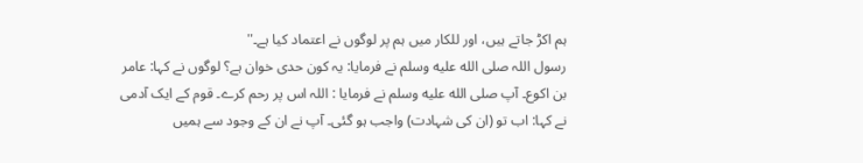ہم اکڑ جاتے ہیں، اور للکار میں ہم پر لوگوں نے اعتماد کیا ہے۔''
رسول اللہ صلى الله عليه وسلم نے فرمایا: یہ کون حدی خوان ہے؟ لوگوں نے کہا: عامر بن اکوع۔ آپ صلى الله عليه وسلم نے فرمایا : اللہ اس پر رحم کرے۔ قوم کے ایک آدمی نے کہا: اب تو (ان کی شہادت) واجب ہو گئی۔ آپ نے ان کے وجود سے ہمیں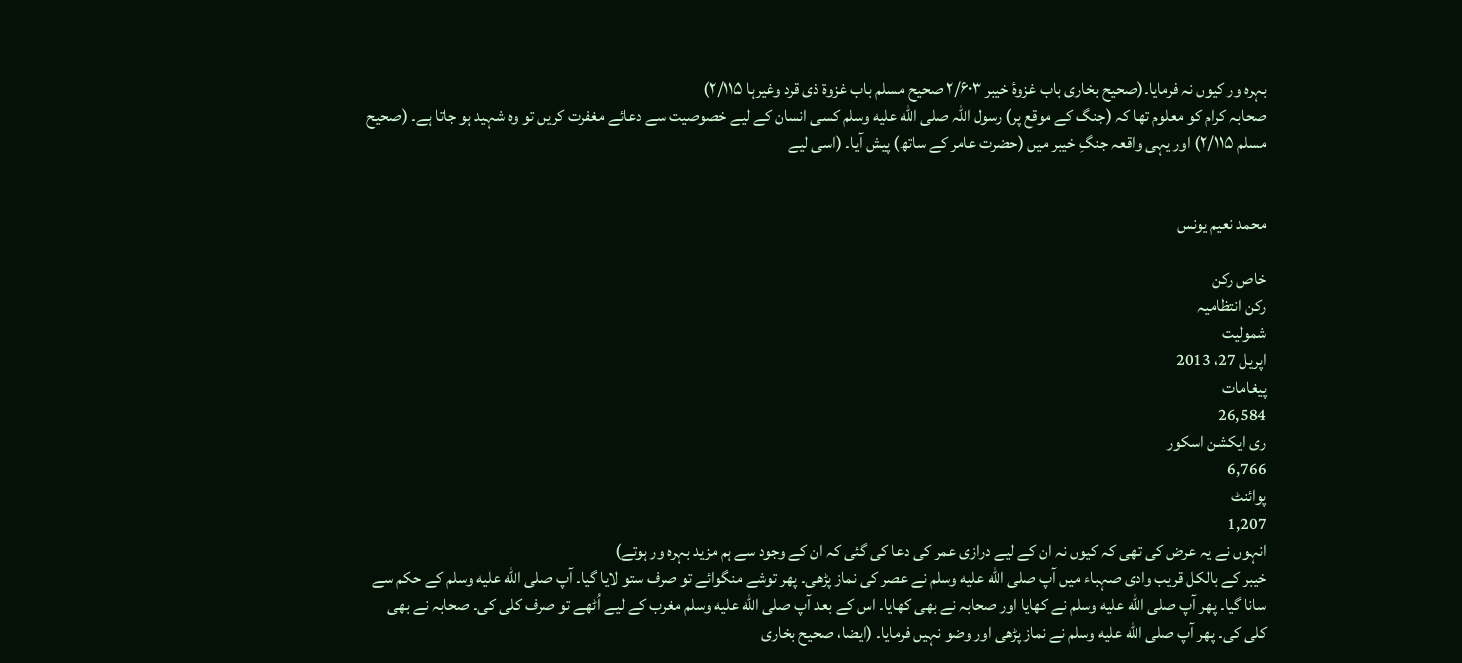بہرہ ور کیوں نہ فرمایا۔(صحیح بخاری باب غزوۂ خیبر ۲/۶۰۳ صحیح مسلم باب غزوۃ ذی قرد وغیرہا ۲/۱۱۵)
صحابہ کرام کو معلوم تھا کہ (جنگ کے موقع پر) رسول اللہ صلى الله عليه وسلم کسی انسان کے لیے خصوصیت سے دعائے مغفرت کریں تو وہ شہید ہو جاتا ہے۔ (صحیح مسلم ۲/۱۱۵) اور یہی واقعہ جنگِ خیبر میں (حضرت عامر کے ساتھ) پیش آیا۔ (اسی لیے


محمد نعیم یونس

خاص رکن
رکن انتظامیہ
شمولیت
اپریل 27، 2013
پیغامات
26,584
ری ایکشن اسکور
6,766
پوائنٹ
1,207
انہوں نے یہ عرض کی تھی کہ کیوں نہ ان کے لیے درازی عمر کی دعا کی گئی کہ ان کے وجود سے ہم مزید بہرہ ور ہوتے)
خیبر کے بالکل قریب وادی صہباء میں آپ صلى الله عليه وسلم نے عصر کی نماز پڑھی۔ پھر توشے منگوائے تو صرف ستو لایا گیا۔ آپ صلى الله عليه وسلم کے حکم سے سانا گیا۔ پھر آپ صلى الله عليه وسلم نے کھایا اور صحابہ نے بھی کھایا۔ اس کے بعد آپ صلى الله عليه وسلم مغرب کے لیے اُٹھے تو صرف کلی کی۔ صحابہ نے بھی کلی کی۔ پھر آپ صلى الله عليه وسلم نے نماز پڑھی اور وضو نہیں فرمایا۔ (ایضا، صحیح بخاری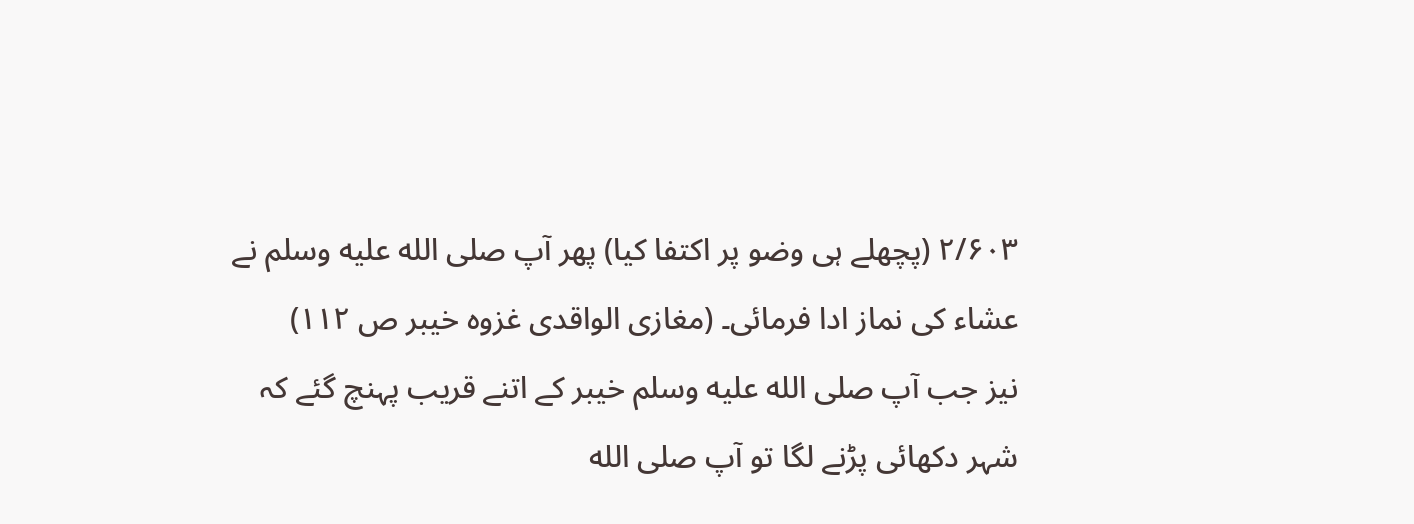۲/۶۰۳ (پچھلے ہی وضو پر اکتفا کیا) پھر آپ صلى الله عليه وسلم نے عشاء کی نماز ادا فرمائی۔ (مغازی الواقدی غزوہ خیبر ص ۱۱۲)
نیز جب آپ صلى الله عليه وسلم خیبر کے اتنے قریب پہنچ گئے کہ شہر دکھائی پڑنے لگا تو آپ صلى الله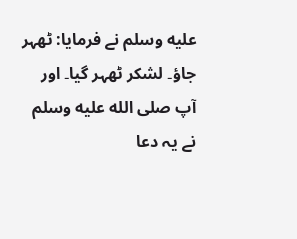عليه وسلم نے فرمایا: ٹھہر جاؤ۔ لشکر ٹھہر گیا۔ اور آپ صلى الله عليه وسلم نے یہ دعا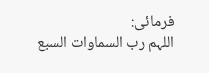فرمائی:
اللہم رب السماوات السبع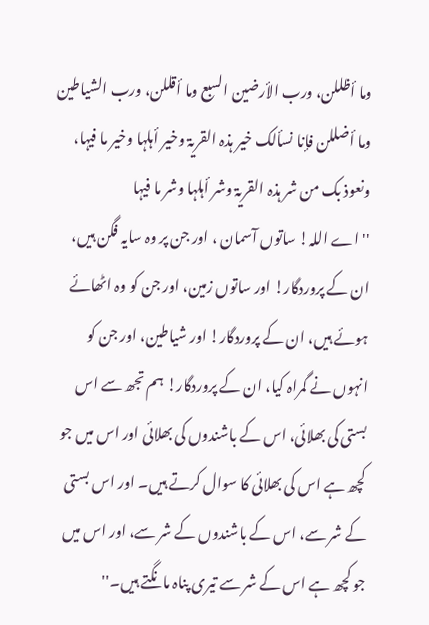وما أظللن، ورب الأرضین السبع وما أقللن، ورب الشیاطین وما أضللن فإنا نسألک خیر ہذہ القریۃ وخیر أہلہا وخیر ما فیہا، ونعوذ بک من شر ہذہ القریۃ وشر أہلہا وشر ما فیہا
''اے اللہ! ساتوں آسمان ، اور جن پر وہ سایہ فگن ہیں، ان کے پروردگار! اور ساتوں زمین، اور جن کو وہ اٹھائے ہوئے ہیں، ان کے پروردگار! اور شیاطین، اور جن کو انہوں نے گمراہ کیا، ان کے پروردگار! ہم تجھ سے اس بستی کی بھلائی، اس کے باشندوں کی بھلائی اور اس میں جو کچھ ہے اس کی بھلائی کا سوال کرتے ہیں۔ اور اس بستی کے شر سے، اس کے باشندوں کے شر سے، اور اس میں جو کچھ ہے اس کے شر سے تیری پناہ مانگتے ہیں۔''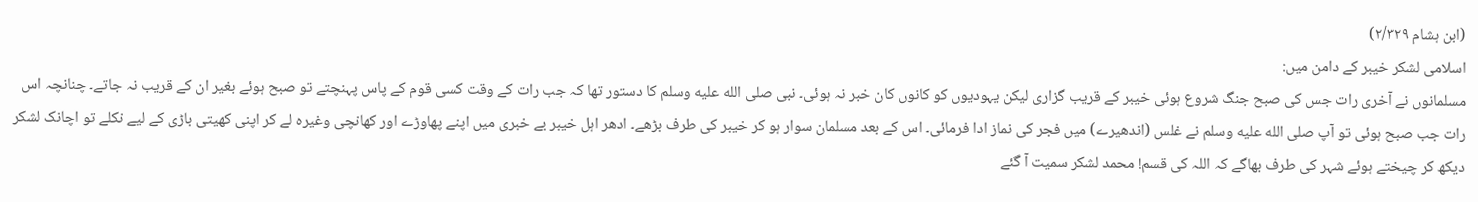(ابن ہشام ۲/۳۲۹)
اسلامی لشکر خیبر کے دامن میں:
مسلمانوں نے آخری رات جس کی صبح جنگ شروع ہوئی خیبر کے قریب گزاری لیکن یہودیوں کو کانوں کان خبر نہ ہوئی۔ نبی صلى الله عليه وسلم کا دستور تھا کہ جب رات کے وقت کسی قوم کے پاس پہنچتے تو صبح ہوئے بغیر ان کے قریب نہ جاتے۔ چنانچہ اس رات جب صبح ہوئی تو آپ صلى الله عليه وسلم نے غلس (اندھیرے) میں فجر کی نماز ادا فرمائی۔ اس کے بعد مسلمان سوار ہو کر خیبر کی طرف بڑھے۔ ادھر اہل خیبر بے خبری میں اپنے پھاوڑے اور کھانچی وغیرہ لے کر اپنی کھیتی باڑی کے لیے نکلے تو اچانک لشکر دیکھ کر چیختے ہوئے شہر کی طرف بھاگے کہ اللہ کی قسم! محمد لشکر سمیت آ گئے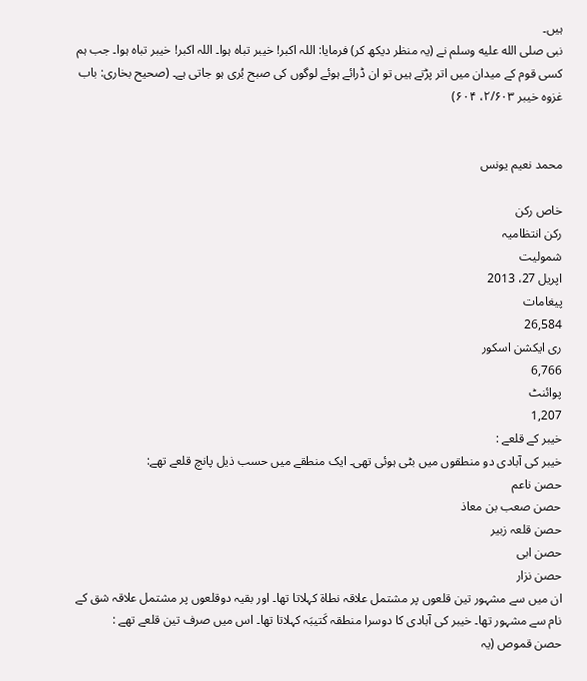ہیں۔
نبی صلى الله عليه وسلم نے (یہ منظر دیکھ کر) فرمایا: اللہ اکبر! خیبر تباہ ہوا۔ اللہ اکبر! خیبر تباہ ہوا۔ جب ہم کسی قوم کے میدان میں اتر پڑتے ہیں تو ان ڈرائے ہوئے لوگوں کی صبح بُری ہو جاتی ہے۔ (صحیح بخاری: باب غزوہ خیبر ۲/۶۰۳، ۶۰۴)


محمد نعیم یونس

خاص رکن
رکن انتظامیہ
شمولیت
اپریل 27، 2013
پیغامات
26,584
ری ایکشن اسکور
6,766
پوائنٹ
1,207
خیبر کے قلعے :
خیبر کی آبادی دو منطقوں میں بٹی ہوئی تھی۔ ایک منطقے میں حسب ذیل پانچ قلعے تھے:
حصن ناعم
حصن صعب بن معاذ
حصن قلعہ زبیر
حصن ابی
حصن نزار
ان میں سے مشہور تین قلعوں پر مشتمل علاقہ نطاۃ کہلاتا تھا۔ اور بقیہ دوقلعوں پر مشتمل علاقہ شق کے نام سے مشہور تھا۔ خیبر کی آبادی کا دوسرا منطقہ کَتیبَہ کہلاتا تھا۔ اس میں صرف تین قلعے تھے :
حصن قموص (یہ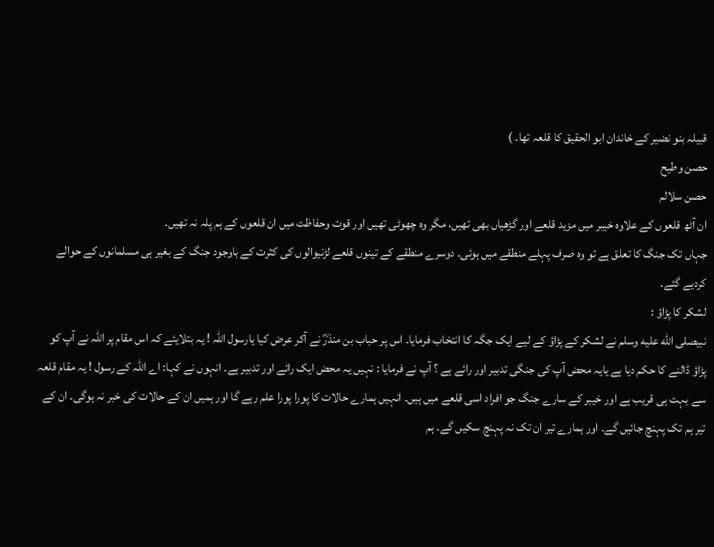قبیلہ بنو نضیر کے خاندان ابو الحقیق کا قلعہ تھا۔ )
حصن وطیح
حصن سلالم
ان آٹھ قلعوں کے علاوہ خیبر میں مزید قلعے اور گڑھیاں بھی تھیں، مگر وہ چھوٹی تھیں اور قوت وحفاظت میں ان قلعوں کے ہم پلہ نہ تھیں۔
جہاں تک جنگ کا تعلق ہے تو وہ صرف پہلے منطقے میں ہوئی۔ دوسرے منطقے کے تینوں قلعے لڑنیوالوں کی کثرت کے باوجود جنگ کے بغیر ہی مسلمانوں کے حوالے کردیے گئے۔
لشکر کا پڑاؤ :
نبیصلى الله عليه وسلم نے لشکر کے پڑاؤ کے لیے ایک جگہ کا انتخاب فرمایا۔ اس پر حباب بن منذرؓ نے آکر عرض کیا یارسول اللہ ! یہ بتلایئے کہ اس مقام پر اللہ نے آپ کو پڑاؤ ڈالنے کا حکم دیا ہے یایہ محض آپ کی جنگی تدبیر اور رائے ہے ؟ آپ نے فرمایا : نہیں یہ محض ایک رائے اور تدبیر ہے۔ انہوں نے کہا: اے اللہ کے رسول ! یہ مقام قلعہ سے بہت ہی قریب ہے اور خیبر کے سارے جنگ جو افراد اسی قلعے میں ہیں۔ انہیں ہمارے حالات کا پورا پورا علم رہے گا اور ہمیں ان کے حالات کی خبر نہ ہوگی۔ ان کے تیر ہم تک پہنچ جائیں گے۔ اور ہمارے تیر ان تک نہ پہنچ سکیں گے۔ ہم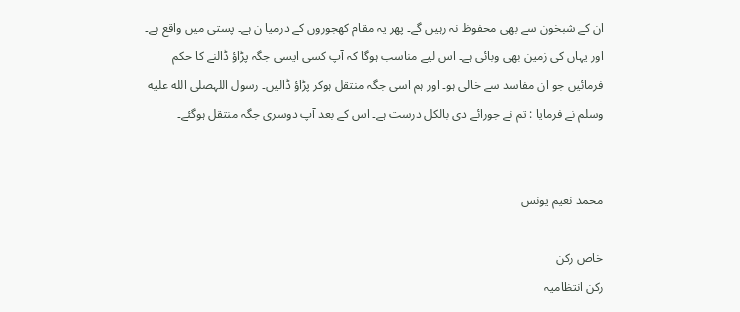ان کے شبخون سے بھی محفوظ نہ رہیں گے۔ پھر یہ مقام کھجوروں کے درمیا ن ہے۔ پستی میں واقع ہے۔ اور یہاں کی زمین بھی وبائی ہے۔ اس لیے مناسب ہوگا کہ آپ کسی ایسی جگہ پڑاؤ ڈالنے کا حکم فرمائیں جو ان مفاسد سے خالی ہو۔ اور ہم اسی جگہ منتقل ہوکر پڑاؤ ڈالیں۔ رسول اللہصلى الله عليه وسلم نے فرمایا : تم نے جورائے دی بالکل درست ہے۔ اس کے بعد آپ دوسری جگہ منتقل ہوگئے۔


محمد نعیم یونس

خاص رکن
رکن انتظامیہ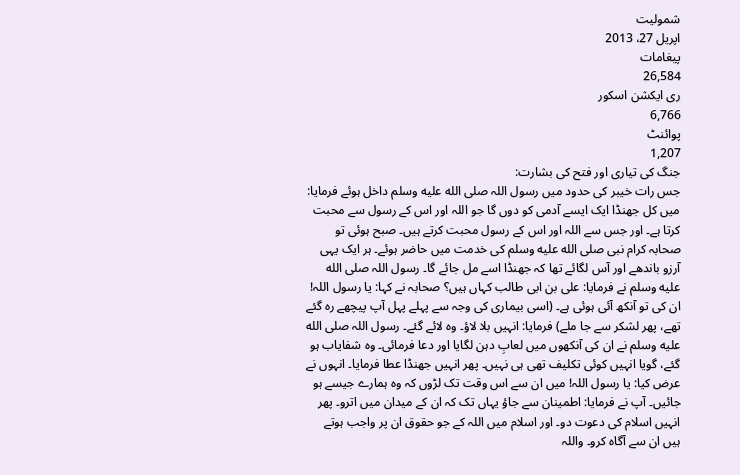شمولیت
اپریل 27، 2013
پیغامات
26,584
ری ایکشن اسکور
6,766
پوائنٹ
1,207
جنگ کی تیاری اور فتح کی بشارت:
جس رات خیبر کی حدود میں رسول اللہ صلى الله عليه وسلم داخل ہوئے فرمایا: میں کل جھنڈا ایک ایسے آدمی کو دوں گا جو اللہ اور اس کے رسول سے محبت کرتا ہے۔ اور جس سے اللہ اور اس کے رسول محبت کرتے ہیں۔ صبح ہوئی تو صحابہ کرام نبی صلى الله عليه وسلم کی خدمت میں حاضر ہوئے۔ ہر ایک یہی آرزو باندھے اور آس لگائے تھا کہ جھنڈا اسے مل جائے گا۔ رسول اللہ صلى الله عليه وسلم نے فرمایا: علی بن ابی طالب کہاں ہیں؟ صحابہ نے کہا: یا رسول اللہ! ان کی تو آنکھ آئی ہوئی ہے۔ (اسی بیماری کی وجہ سے پہلے پہل آپ پیچھے رہ گئے تھے، پھر لشکر سے جا ملے) فرمایا: انہیں بلا لاؤ۔ وہ لائے گئے۔ رسول اللہ صلى الله عليه وسلم نے ان کی آنکھوں میں لعابِ دہن لگایا اور دعا فرمائی۔ وہ شفایاب ہو گئے، گویا انہیں کوئی تکلیف تھی ہی نہیں۔ پھر انہیں جھنڈا عطا فرمایا۔ انہوں نے عرض کیا: یا رسول اللہ! میں ان سے اس وقت تک لڑوں کہ وہ ہمارے جیسے ہو جائیں۔ آپ نے فرمایا: اطمینان سے جاؤ یہاں تک کہ ان کے میدان میں اترو۔ پھر انہیں اسلام کی دعوت دو۔ اور اسلام میں اللہ کے جو حقوق ان پر واجب ہوتے ہیں ان سے آگاہ کرو۔ واللہ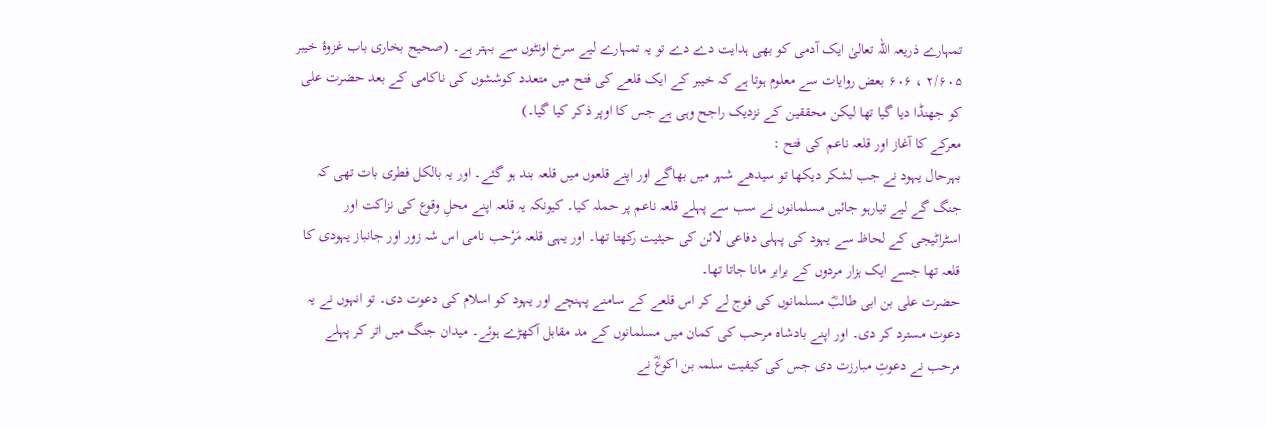تمہارے ذریعہ اللہ تعالیٰ ایک آدمی کو بھی ہدایت دے دے تو یہ تمہارے لیے سرخ اونٹوں سے بہتر ہے۔ (صحیح بخاری باب غزوۂ خیبر ۲/۶۰۵ ، ۶۰۶ بعض روایات سے معلوم ہوتا ہے کہ خیبر کے ایک قلعے کی فتح میں متعدد کوششوں کی ناکامی کے بعد حضرت علی کو جھنڈا دیا گیا تھا لیکن محققین کے نزدیک راجح وہی ہے جس کا اوپر ذکر کیا گیا۔)
معرکے کا آغاز اور قلعہ ناعم کی فتح :
بہرحال یہود نے جب لشکر دیکھا تو سیدھے شہر میں بھاگے اور اپنے قلعوں میں قلعہ بند ہو گئے۔ اور یہ بالکل فطری بات تھی کہ جنگ گے لیے تیارہو جائیں مسلمانوں نے سب سے پہلے قلعہ ناعم پر حملہ کیا۔ کیونکہ یہ قلعہ اپنے محلِ وقوع کی نزاکت اور اسٹراٹیجی کے لحاظ سے یہود کی پہلی دفاعی لائن کی حیثیت رکھتا تھا۔ اور یہی قلعہ مَرْحب نامی اس شہ زور اور جانباز یہودی کا قلعہ تھا جسے ایک ہزار مردوں کے برابر مانا جاتا تھا۔
حضرت علی بن ابی طالبؓ مسلمانوں کی فوج لے کر اس قلعے کے سامنے پہنچے اور یہود کو اسلام کی دعوت دی۔ تو انہوں نے یہ دعوت مسترد کر دی۔ اور اپنے بادشاہ مرحب کی کمان میں مسلمانوں کے مد مقابل آکھڑے ہوئے۔ میدان جنگ میں اتر کر پہلے مرحب نے دعوتِ مبارزت دی جس کی کیفیت سلمہ بن اکوعؓ نے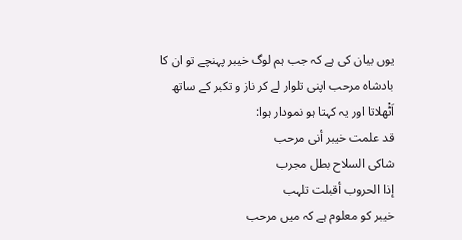یوں بیان کی ہے کہ جب ہم لوگ خیبر پہنچے تو ان کا بادشاہ مرحب اپنی تلوار لے کر ناز و تکبر کے ساتھ اَٹْھلاتا اور یہ کہتا ہو نمودار ہوا:
قد علمت خیبر أنی مرحب
شاکی السلاح بطل مجرب
إذا الحروب أقبلت تلہب
خیبر کو معلوم ہے کہ میں مرحب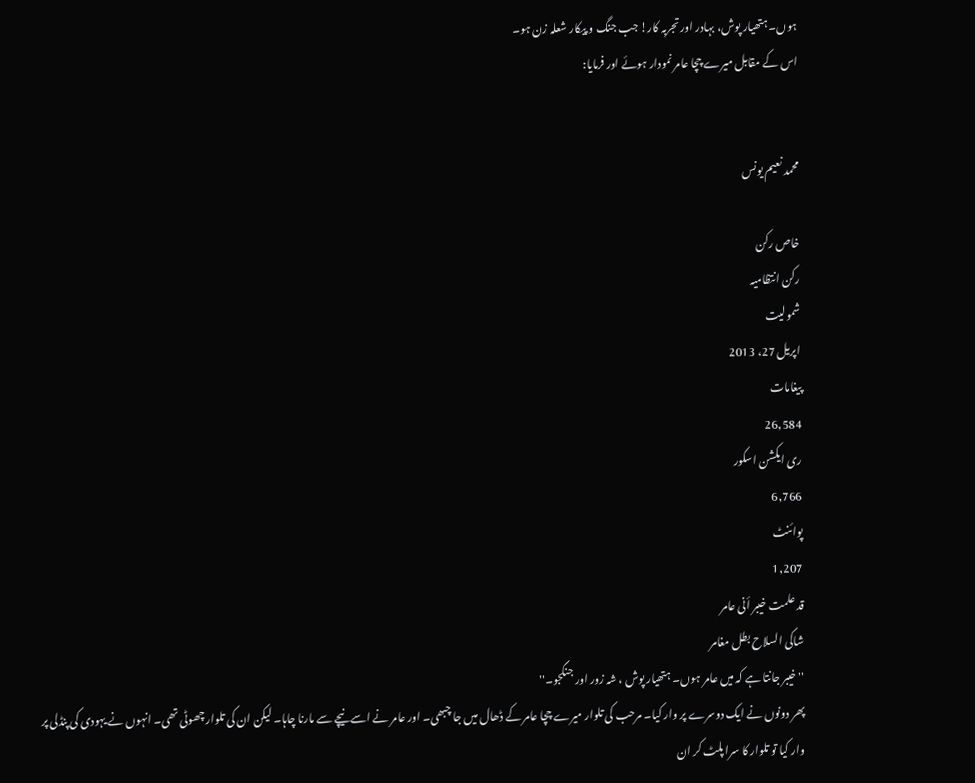ہوں۔ ہتھیار پوش، بہادر اور تجربہ کار! جب جنگ و پیکار شعلہ زن ہو۔
اس کے مقابل میرے چچا عامر نمودار ہوئے اور فرمایا:


محمد نعیم یونس

خاص رکن
رکن انتظامیہ
شمولیت
اپریل 27، 2013
پیغامات
26,584
ری ایکشن اسکور
6,766
پوائنٹ
1,207
قد علمت خیبر أنی عامر
شاکی السلاح بطل مغامر
''خیبر جانتا ہے کہ میں عامر ہوں۔ ہتھیار پوش ، شہ زور اور جنگجو۔''
پھر دونوں نے ایک دوسرے پر وار کیا۔ مرحب کی تلوار میرے چچا عامر کے ڈھال میں جا چبھی۔ اور عامر نے اسے نیچے سے مارنا چاہا۔ لیکن ان کی تلوار چھوٹی تھی۔ انہوں نے یہودی کی پنڈلی پر وار کیا تو تلوار کا سرا پلٹ کر ان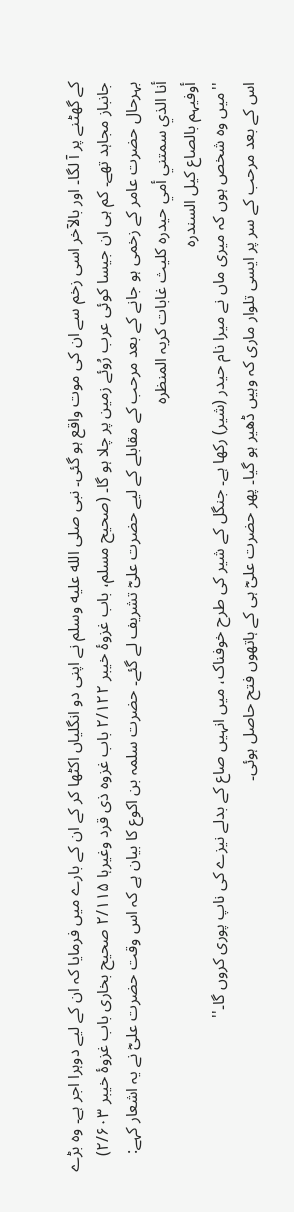کے گھٹنے پر آ لگا۔ اور بالآخر اسی زخم سے ان کی موت واقع ہو گئی۔ نبی صلى الله عليه وسلم نے اپنی دو انگلیاں اکٹھا کر کے ان کے بارے میں فرمایا کہ ان کے لیے دوہرا اجر ہے۔ وہ بڑے جانباز مجاہد تھے۔ کم ہی ان جیسا کوئی عرب رُوئے زمین پر چلا ہو گا۔ (صحیح مسلم، باب غزوۂ خیبر ۲/۱۲۲ باب غزوہ ذی قرد وغیرہا ۲/۱۱۵ صحیح بخاری باب غزوۂ خیبر ۲/۶۰۳)
بہرحال حضرت عامر کے زخمی ہو جانے کے بعد مرحب کے مقابلے کے لیے حضرت علیؓ تشریف لے گئے۔ حضرت سلمہ بن اکوع کا بیان ہے کہ اس وقت حضرت علیؓ نے یہ اشعار کہے:
أنا الذي سمتني أمي حیدرہ کلیث غابات کریہ المنظرہ
أوفیہم بالصاع کیل السندرہ
''میں وہ شخص ہوں کہ میری ماں نے میرا نام حیدر (شیر) رکھا ہے۔ جنگل کے شیر کی طرح خوفناک، میں انہیں صاع کے بدلے نیزے کی ناپ پوری کروں گا۔''
اس کے بعد مرحب کے سر پر ایسی تلوار ماری کہ وہیں ڈھیر ہو گیا۔ پھر حضرت علیؓ ہی کے ہاتھوں فتح حاصل ہوئی۔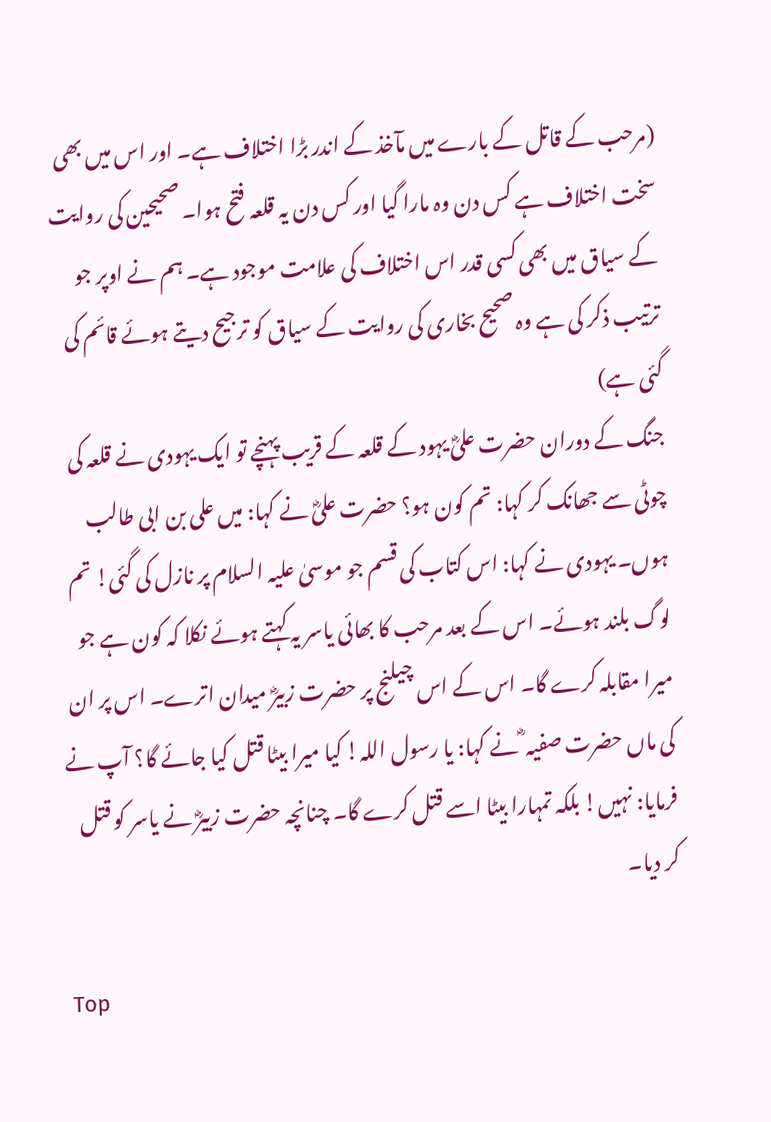(مرحب کے قاتل کے بارے میں مآخذ کے اندر بڑا اختلاف ہے۔ اور اس میں بھی سخت اختلاف ہے کس دن وہ مارا گیا اور کس دن یہ قلعہ فتح ہوا۔ صحیحین کی روایت کے سیاق میں بھی کسی قدر اس اختلاف کی علامت موجود ہے۔ ہم نے اوپر جو ترتیب ذکر کی ہے وہ صحیح بخاری کی روایت کے سیاق کو ترجیح دیتے ہوئے قائم کی گئی ہے)
جنگ کے دوران حضرت علیؓ یہود کے قلعہ کے قریب پہنچے تو ایک یہودی نے قلعہ کی چوٹی سے جھانک کر کہا: تم کون ہو؟ حضرت علیؓ نے کہا: میں علی بن ابی طالب ہوں۔ یہودی نے کہا: اس کتاب کی قسم جو موسیٰ علیہ السلام پر نازل کی گئی! تم لوگ بلند ہوئے۔ اس کے بعد مرحب کا بھائی یاسر یہ کہتے ہوئے نکلا کہ کون ہے جو میرا مقابلہ کرے گا۔ اس کے اس چیلنج پر حضرت زبیرؓ میدان اترے۔ اس پر ان کی ماں حضرت صفیہ ؓ نے کہا: یا رسول اللہ! کیا میرا بیٹا قتل کیا جائے گا؟ آپ نے فرمایا: نہیں! بلکہ تمہارا بیٹا اسے قتل کرے گا۔ چنانچہ حضرت زبیرؓ نے یاسر کو قتل کر دیا۔

Top